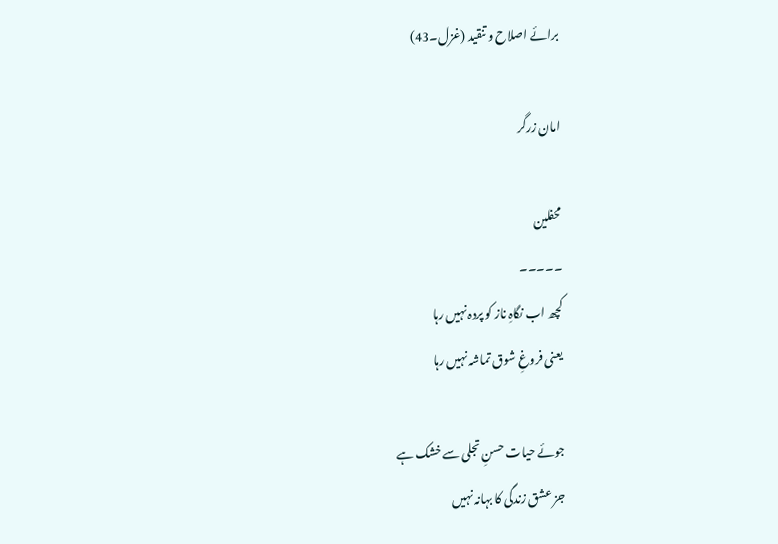برائے اصلاح و تنقید (غزل۔43)

امان زرگر

محفلین
۔۔۔۔۔
کچھ اب نگاہِ ناز کو پردہ نہیں رہا
یعنی فروغِ شوق تماشہ نہیں رہا

جوئے حیات حسنِ تجلی سے خشک ہے
جز عشق زندگی کا بہانہ نہیں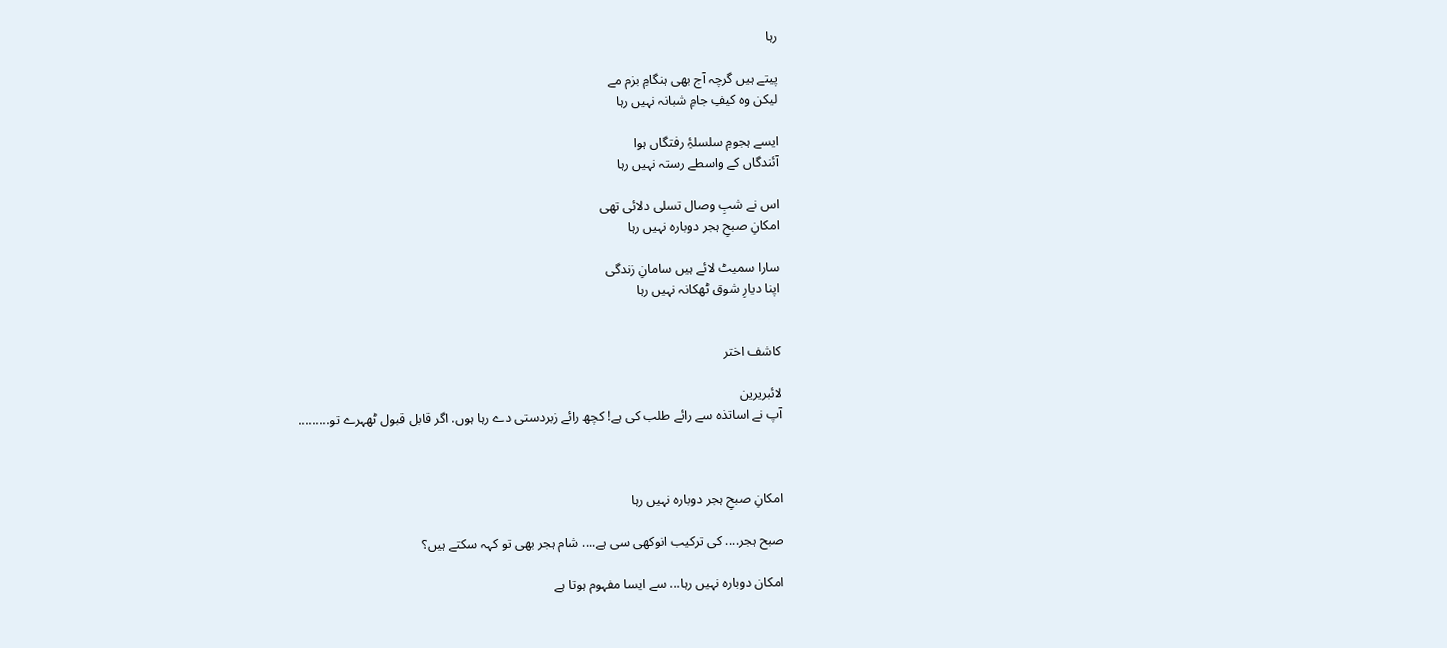رہا

پیتے ہیں گرچہ آج بھی ہنگامِ بزم مے
لیکن وہ کیفِ جامِ شبانہ نہیں رہا

ایسے ہجومِ سلسلۂِ رفتگاں ہوا
آئندگاں کے واسطے رستہ نہیں رہا

اس نے شبِ وصال تسلی دلائی تھی
امکانِ صبحِ ہجر دوبارہ نہیں رہا

سارا سمیٹ لائے ہیں سامانِ زندگی
اپنا دیارِ شوق ٹھکانہ نہیں رہا


کاشف اختر

لائبریرین
آپ نے اساتذہ سے رائے طلب کی ہے! کچھ رائے زبردستی دے رہا ہوں. اگر قابل قبول ٹھہرے تو.........



امکانِ صبحِ ہجر دوبارہ نہیں رہا

صبح ہجر.... کی ترکیب انوکھی سی ہے.... شام ہجر بھی تو کہہ سکتے ہیں؟

امکان دوبارہ نہیں رہا... سے ایسا مفہوم ہوتا ہے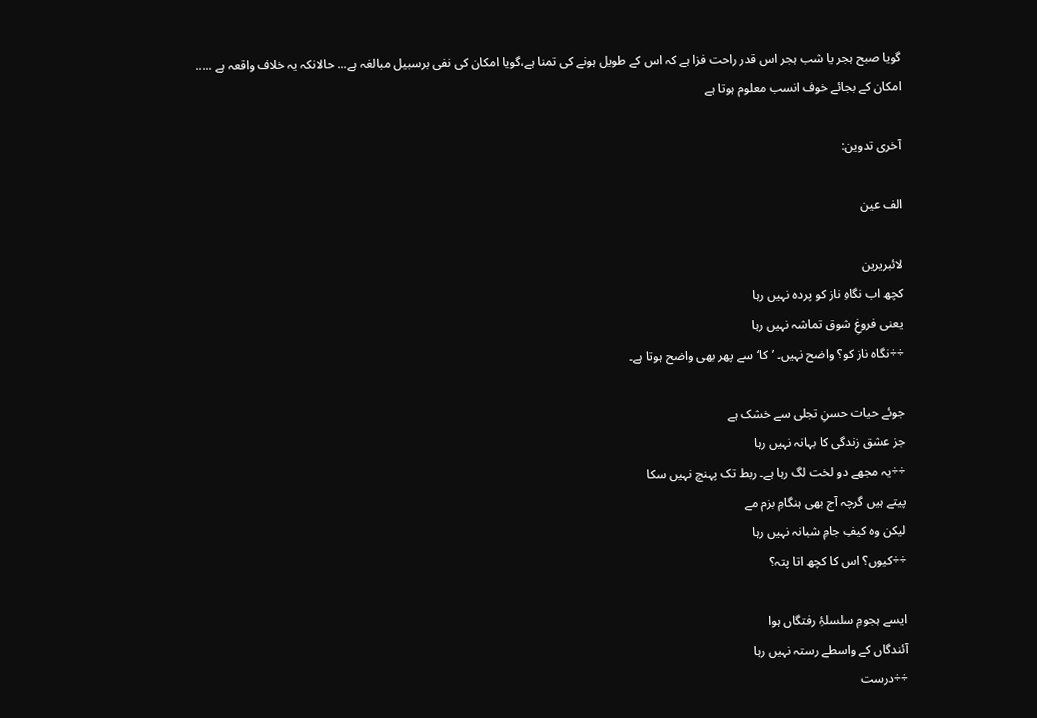گویا صبح ہجر یا شب ہجر اس قدر راحت فزا ہے کہ اس کے طویل ہونے کی تمنا ہے،گویا امکان کی نفی برسبیل مبالغہ ہے... حالانکہ یہ خلاف واقعہ ہے ..... امکان کے بجائے خوف انسب معلوم ہوتا ہے

آخری تدوین:

الف عین

لائبریرین
کچھ اب نگاہِ ناز کو پردہ نہیں رہا
یعنی فروغِ شوق تماشہ نہیں رہا
÷÷نگاہ ناز کو؟ واضح نہیں۔ ’کا‘سے پھر بھی واضح ہوتا ہے۔

جوئے حیات حسنِ تجلی سے خشک ہے
جز عشق زندگی کا بہانہ نہیں رہا
÷÷یہ مجھے دو لخت لگ رہا ہے۔ ربط تک پہنچ نہیں سکا
پیتے ہیں گرچہ آج بھی ہنگامِ بزم مے
لیکن وہ کیفِ جامِ شبانہ نہیں رہا
÷÷کیوں؟ اس کا کچھ اتا پتہ؟

ایسے ہجومِ سلسلۂِ رفتگاں ہوا
آئندگاں کے واسطے رستہ نہیں رہا
÷÷درست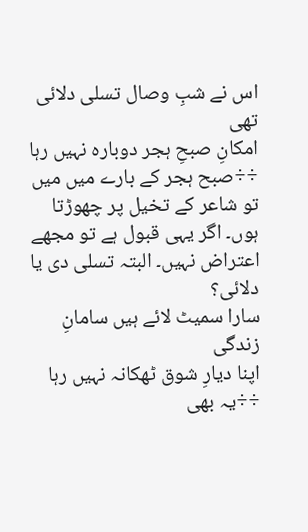اس نے شبِ وصال تسلی دلائی تھی
امکانِ صبحِ ہجر دوبارہ نہیں رہا
÷÷صبح ہجر کے بارے میں میں تو شاعر کے تخیل پر چھوڑتا ہوں۔ اگر یہی قبول ہے تو مجھے اعتراض نہیں۔ البتہ تسلی دی یا دلائی؟
سارا سمیٹ لائے ہیں سامانِ زندگی
اپنا دیارِ شوق ٹھکانہ نہیں رہا
÷÷یہ بھی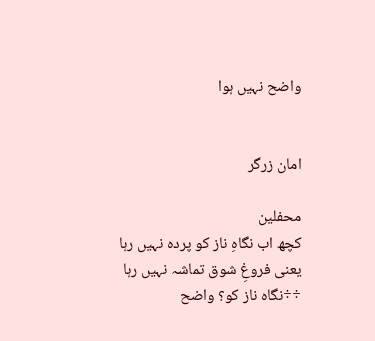واضح نہیں ہوا


امان زرگر

محفلین
کچھ اب نگاہِ ناز کو پردہ نہیں رہا
یعنی فروغِ شوق تماشہ نہیں رہا
÷÷نگاہ ناز کو؟ واضح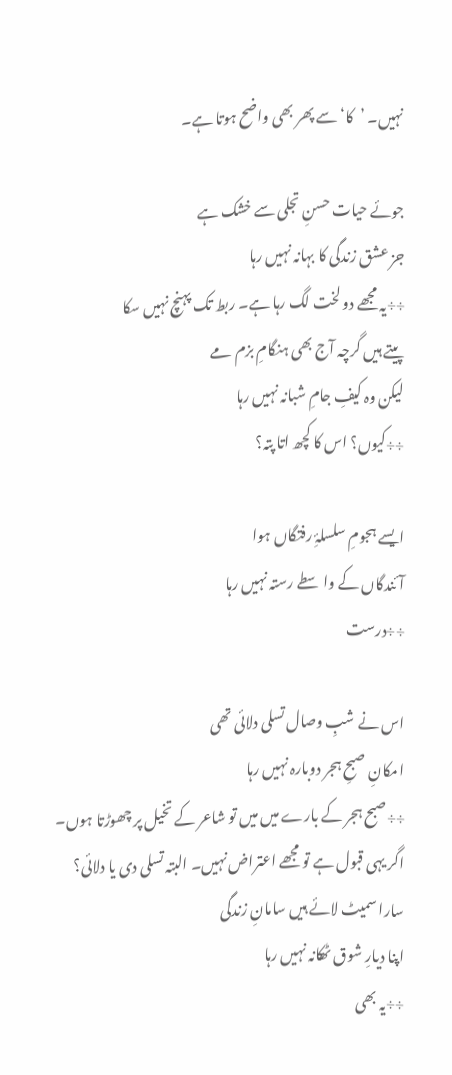نہیں۔ ’کا‘سے پھر بھی واضح ہوتا ہے۔

جوئے حیات حسنِ تجلی سے خشک ہے
جز عشق زندگی کا بہانہ نہیں رہا
÷÷یہ مجھے دو لخت لگ رہا ہے۔ ربط تک پہنچ نہیں سکا
پیتے ہیں گرچہ آج بھی ہنگامِ بزم مے
لیکن وہ کیفِ جامِ شبانہ نہیں رہا
÷÷کیوں؟ اس کا کچھ اتا پتہ؟

ایسے ہجومِ سلسلۂِ رفتگاں ہوا
آئندگاں کے واسطے رستہ نہیں رہا
÷÷درست

اس نے شبِ وصال تسلی دلائی تھی
امکانِ صبحِ ہجر دوبارہ نہیں رہا
÷÷صبح ہجر کے بارے میں میں تو شاعر کے تخیل پر چھوڑتا ہوں۔ اگر یہی قبول ہے تو مجھے اعتراض نہیں۔ البتہ تسلی دی یا دلائی؟
سارا سمیٹ لائے ہیں سامانِ زندگی
اپنا دیارِ شوق ٹھکانہ نہیں رہا
÷÷یہ بھی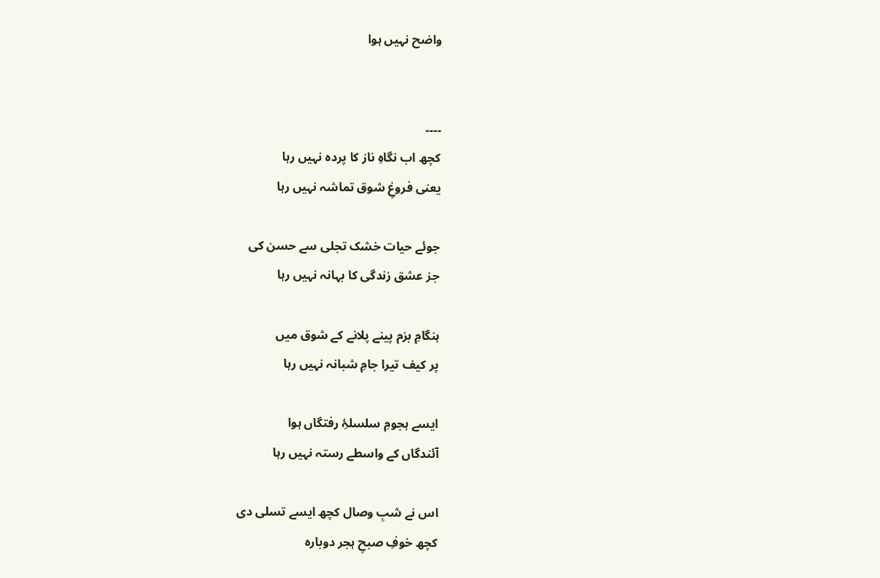واضح نہیں ہوا


۔۔۔۔
کچھ اب نگاہِ ناز کا پردہ نہیں رہا
یعنی فروغِ شوق تماشہ نہیں رہا

جوئے حیات خشک تجلی سے حسن کی
جز عشق زندگی کا بہانہ نہیں رہا

ہنگامِ بزم پینے پلانے کے شوق میں
پر کیف تیرا جامِ شبانہ نہیں رہا

ایسے ہجومِ سلسلۂِ رفتگاں ہوا
آئندگاں کے واسطے رستہ نہیں رہا

اس نے شبِ وصال کچھ ایسے تسلی دی
کچھ خوفِ صبحِ ہجر دوبارہ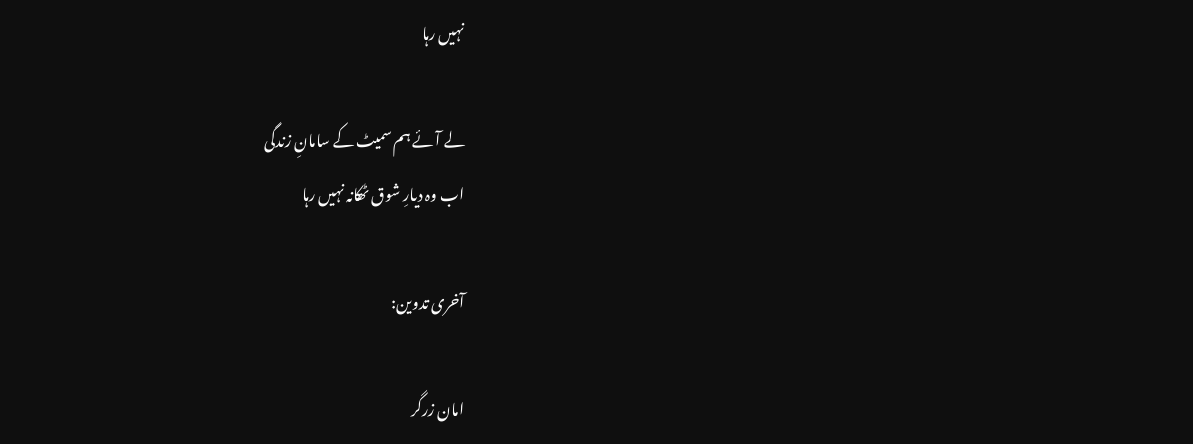نہیں رہا

لے آئے ہم سمیٹ کے سامانِ زندگی
اب وہ دیارِ شوق ٹھکانہ نہیں رہا

آخری تدوین:

امان زرگر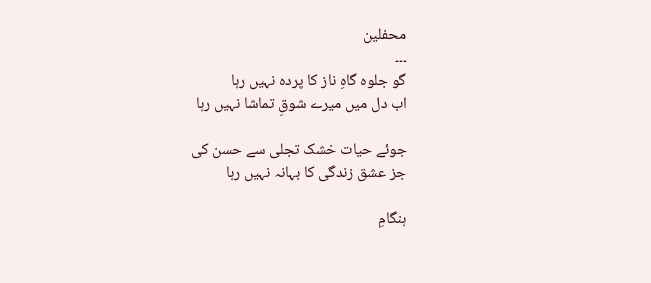محفلین
۔۔۔
گو جلوہ گاہِ ناز کا پردہ نہیں رہا
اب دل میں میرے شوقِ تماشا نہیں رہا

جوئے حیات خشک تجلی سے حسن کی
جز عشق زندگی کا بہانہ نہیں رہا

ہنگامِ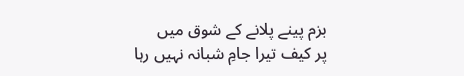بزم پینے پلانے کے شوق میں
پر کیف تیرا جامِ شبانہ نہیں رہا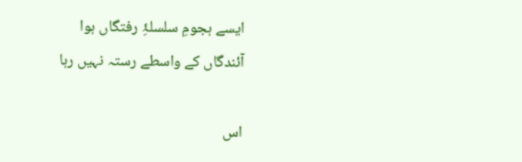ایسے ہجومِ سلسلۂِ رفتگاں ہوا
آئندگاں کے واسطے رستہ نہیں رہا

اس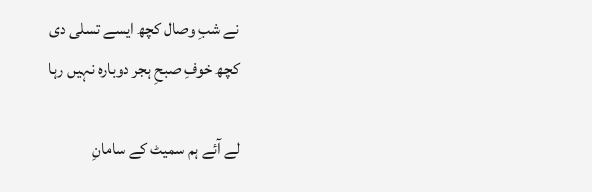نے شبِ وصال کچھ ایسے تسلی دی
کچھ خوفِ صبحِ ہجر دوبارہ نہیں رہا

لے آئے ہم سمیٹ کے سامانِ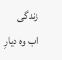زندگی
اب وہ دیارِ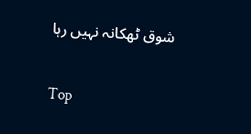شوق ٹھکانہ نہیں رہا

Top